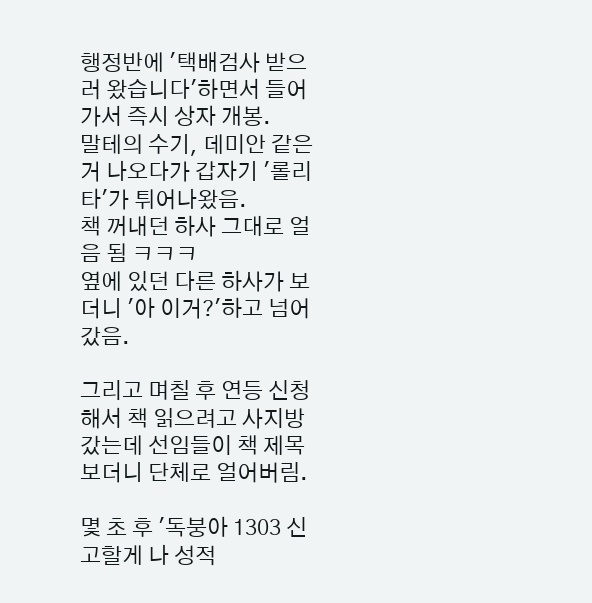행정반에 '택배검사 받으러 왔습니다'하면서 들어가서 즉시 상자 개봉.
말테의 수기, 데미안 같은거 나오다가 갑자기 '롤리타'가 튀어나왔음.
책 꺼내던 하사 그대로 얼음 됨 ㅋㅋㅋ
옆에 있던 다른 하사가 보더니 '아 이거?'하고 넘어갔음.

그리고 며칠 후 연등 신청해서 책 읽으려고 사지방 갔는데 선임들이 책 제목 보더니 단체로 얼어버림.

몇 초 후 '독붕아 1303 신고할게 나 성적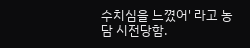수치심을 느꼈어' 라고 농담 시전당함.